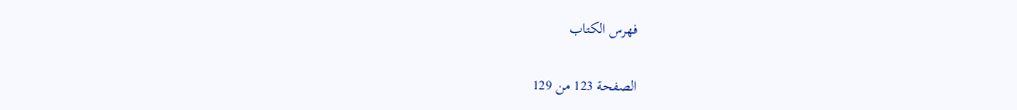فهرس الكتاب

الصفحة 123 من 129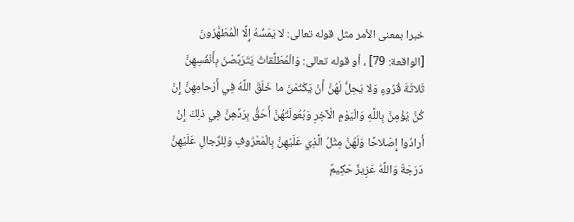خبرا بمعنى الأمر مثل قوله تعالى: لا يَمَسُّهُ إِلَّا الْمُطَهَّرُونَ [الواقعة: 79] ، أو قوله تعالى: وَالْمُطَلَّقاتُ يَتَرَبَّصْنَ بِأَنْفُسِهِنَّ ثَلاثَةَ قُرُوءٍ وَلا يَحِلُّ لَهُنَّ أَنْ يَكْتُمْنَ ما خَلَقَ اللَّهُ فِي أَرْحامِهِنَّ إِنْ كُنَّ يُؤْمِنَّ بِاللَّهِ وَالْيَوْمِ الْآخِرِ وَبُعُولَتُهُنَّ أَحَقُّ بِرَدِّهِنَّ فِي ذلِكَ إِنْ أَرادُوا إِصْلاحًا وَلَهُنَّ مِثْلُ الَّذِي عَلَيْهِنَّ بِالْمَعْرُوفِ وَلِلرِّجالِ عَلَيْهِنَّ دَرَجَةٌ وَاللَّهُ عَزِيزٌ حَكِيمٌ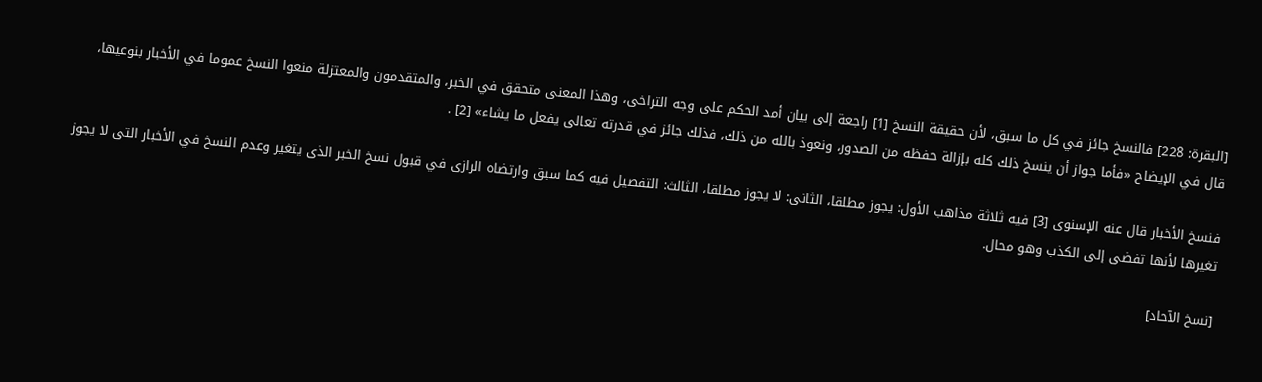[البقرة: 228] فالنسخ جائز في كل ما سبق، لأن حقيقة النسخ [1] راجعة إلى بيان أمد الحكم على وجه التراخى، وهذا المعنى متحقق في الخبر، والمتقدمون والمعتزلة منعوا النسخ عموما في الأخبار بنوعيها، قال في الإيضاح «فأما جواز أن ينسخ ذلك كله بإزالة حفظه من الصدور، ونعوذ بالله من ذلك، فذلك جائز في قدرته تعالى يفعل ما يشاء» [2] .

فنسخ الأخبار قال عنه الإسنوى [3] فيه ثلاثة مذاهب الأول: يجوز مطلقا، الثانى: لا يجوز مطلقا، الثالث: التفصيل فيه كما سبق وارتضاه الرازى في قبول نسخ الخبر الذى يتغير وعدم النسخ في الأخبار التى لا يجوز تغيرها لأنها تفضى إلى الكذب وهو محال.

[نسخ الآحاد]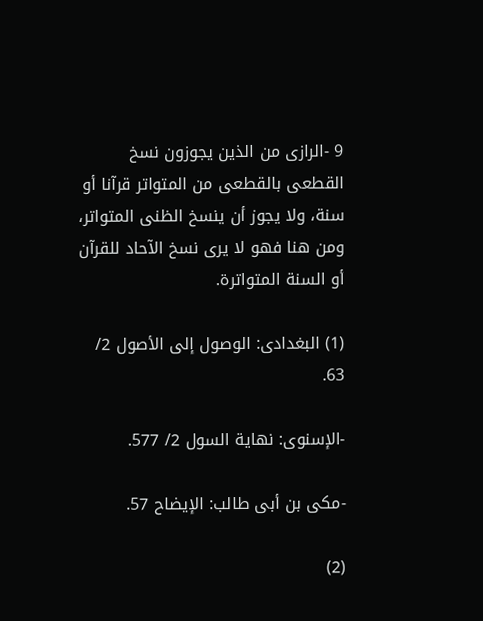9 -الرازى من الذين يجوزون نسخ القطعى بالقطعى من المتواتر قرآنا أو سنة، ولا يجوز أن ينسخ الظنى المتواتر، ومن هنا فهو لا يرى نسخ الآحاد للقرآن أو السنة المتواترة.

(1) البغدادى: الوصول إلى الأصول 2/ 63.

-الإسنوى: نهاية السول 2/ 577.

-مكى بن أبى طالب: الإيضاح 57.

(2)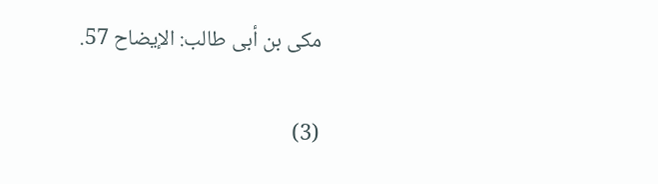مكى بن أبى طالب: الإيضاح 57.

(3)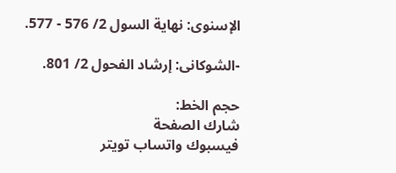الإسنوى: نهاية السول 2/ 576 - 577.

-الشوكانى: إرشاد الفحول 2/ 801.

حجم الخط:
شارك الصفحة
فيسبوك واتساب تويتر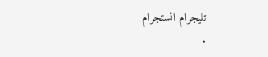تليجرام انستجرام
.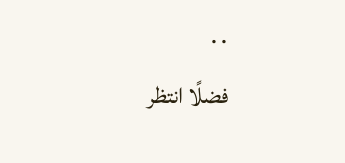. .
فضلًا انتظر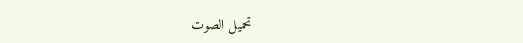تحميل الصوت